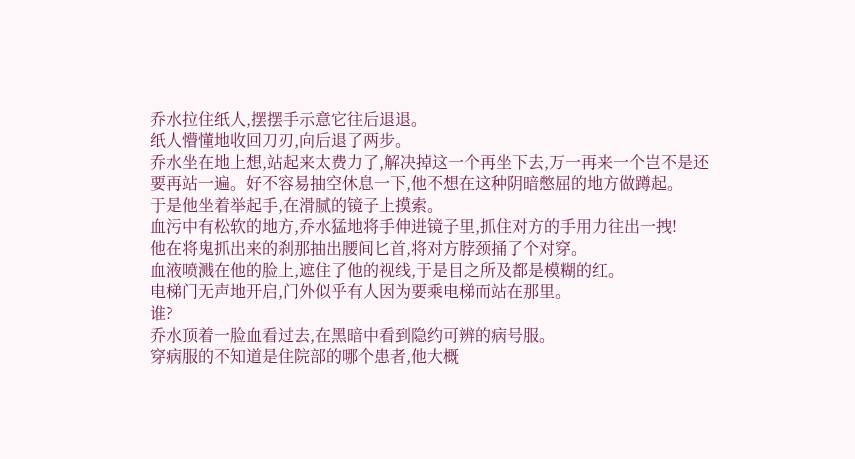乔水拉住纸人,摆摆手示意它往后退退。
纸人懵懂地收回刀刃,向后退了两步。
乔水坐在地上想,站起来太费力了,解决掉这一个再坐下去,万一再来一个岂不是还要再站一遍。好不容易抽空休息一下,他不想在这种阴暗憋屈的地方做蹲起。
于是他坐着举起手,在滑腻的镜子上摸索。
血污中有松软的地方,乔水猛地将手伸进镜子里,抓住对方的手用力往出一拽!
他在将鬼抓出来的刹那抽出腰间匕首,将对方脖颈捅了个对穿。
血液喷溅在他的脸上,遮住了他的视线,于是目之所及都是模糊的红。
电梯门无声地开启,门外似乎有人因为要乘电梯而站在那里。
谁?
乔水顶着一脸血看过去,在黑暗中看到隐约可辨的病号服。
穿病服的不知道是住院部的哪个患者,他大概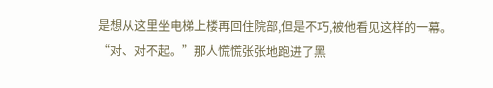是想从这里坐电梯上楼再回住院部,但是不巧,被他看见这样的一幕。
“对、对不起。”那人慌慌张张地跑进了黑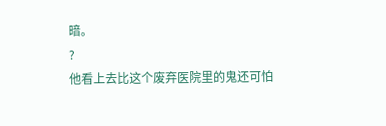暗。
?
他看上去比这个废弃医院里的鬼还可怕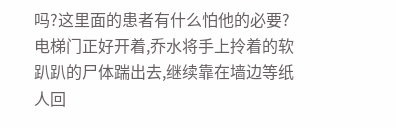吗?这里面的患者有什么怕他的必要?
电梯门正好开着,乔水将手上拎着的软趴趴的尸体踹出去,继续靠在墙边等纸人回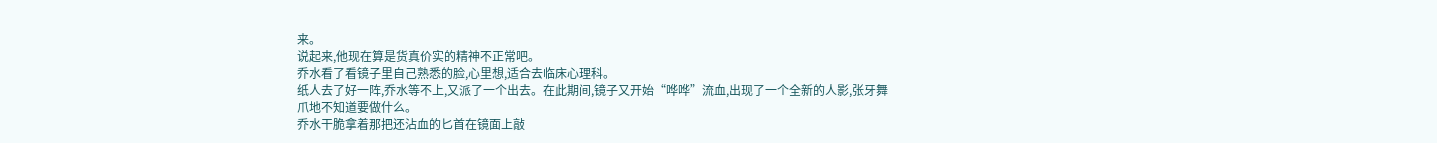来。
说起来,他现在算是货真价实的精神不正常吧。
乔水看了看镜子里自己熟悉的脸,心里想,适合去临床心理科。
纸人去了好一阵,乔水等不上,又派了一个出去。在此期间,镜子又开始“哗哗”流血,出现了一个全新的人影,张牙舞爪地不知道要做什么。
乔水干脆拿着那把还沾血的匕首在镜面上敲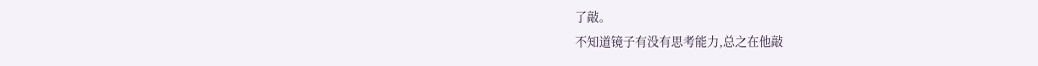了敲。
不知道镜子有没有思考能力,总之在他敲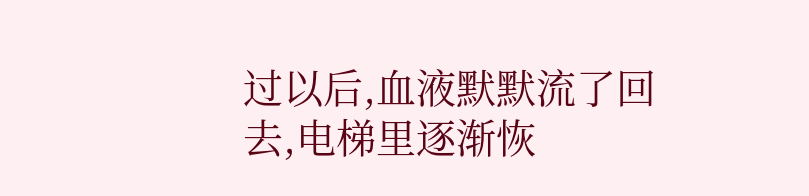过以后,血液默默流了回去,电梯里逐渐恢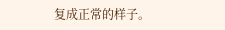复成正常的样子。